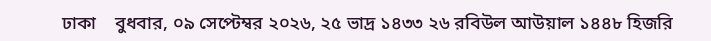ঢাকা    বুধবার, ০৯ সেপ্টেম্বর ২০২৬, ২৫ ভাদ্র ১৪৩৩ ২৬ রবিউল আউয়াল ১৪৪৮ হিজরি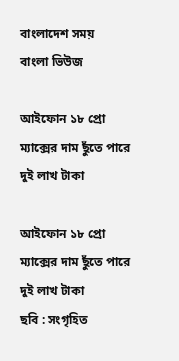বাংলাদেশ সময়
বাংলা ভিউজ

আইফোন ১৮ প্রো ম্যাক্সের দাম ছুঁতে পারে দুই লাখ টাকা

আইফোন ১৮ প্রো ম্যাক্সের দাম ছুঁতে পারে দুই লাখ টাকা
ছবি : সংগৃহিত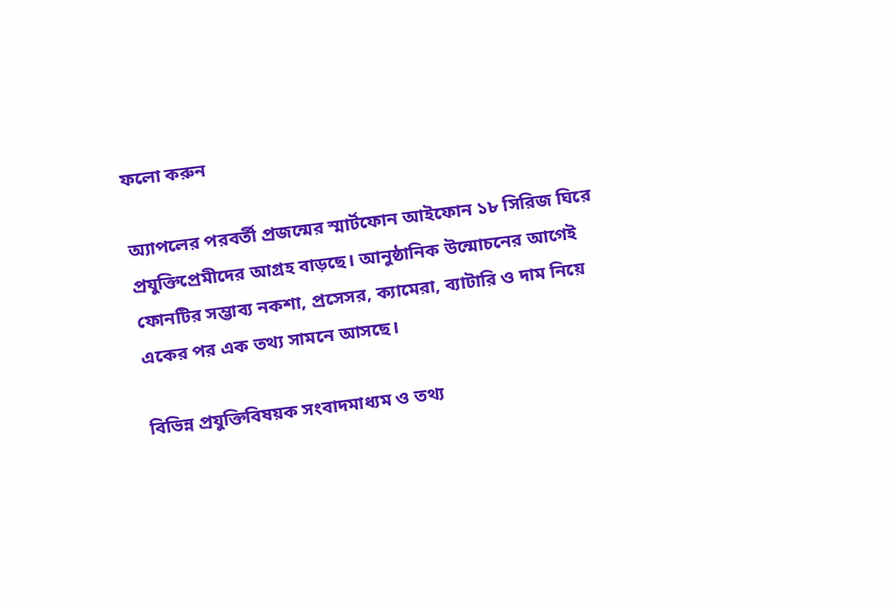ফলো করুন

অ্যাপলের পরবর্তী প্রজন্মের স্মার্টফোন আইফোন ১৮ সিরিজ ঘিরে প্রযুক্তিপ্রেমীদের আগ্রহ বাড়ছে। আনুষ্ঠানিক উন্মোচনের আগেই ফোনটির সম্ভাব্য নকশা, প্রসেসর, ক্যামেরা, ব্যাটারি ও দাম নিয়ে একের পর এক তথ্য সামনে আসছে।

বিভিন্ন প্রযুক্তিবিষয়ক সংবাদমাধ্যম ও তথ্য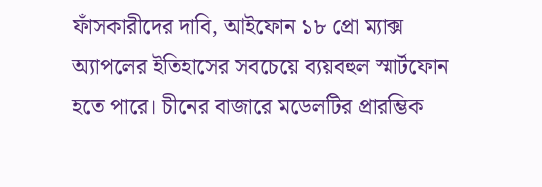ফাঁসকারীদের দাবি, আইফোন ১৮ প্রো ম্যাক্স অ্যাপলের ইতিহাসের সবচেয়ে ব্যয়বহুল স্মার্টফোন হতে পারে। চীনের বাজারে মডেলটির প্রারম্ভিক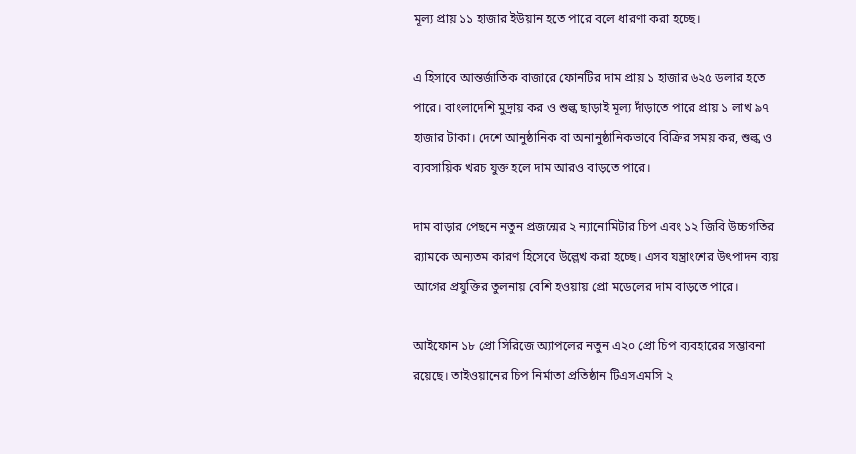মূল্য প্রায় ১১ হাজার ইউয়ান হতে পারে বলে ধারণা করা হচ্ছে।

এ হিসাবে আন্তর্জাতিক বাজারে ফোনটির দাম প্রায় ১ হাজার ৬২৫ ডলার হতে পারে। বাংলাদেশি মুদ্রায় কর ও শুল্ক ছাড়াই মূল্য দাঁড়াতে পারে প্রায় ১ লাখ ৯৭ হাজার টাকা। দেশে আনুষ্ঠানিক বা অনানুষ্ঠানিকভাবে বিক্রির সময় কর, শুল্ক ও ব্যবসায়িক খরচ যুক্ত হলে দাম আরও বাড়তে পারে।

দাম বাড়ার পেছনে নতুন প্রজন্মের ২ ন্যানোমিটার চিপ এবং ১২ জিবি উচ্চগতির র‍্যামকে অন্যতম কারণ হিসেবে উল্লেখ করা হচ্ছে। এসব যন্ত্রাংশের উৎপাদন ব্যয় আগের প্রযুক্তির তুলনায় বেশি হওয়ায় প্রো মডেলের দাম বাড়তে পারে।

আইফোন ১৮ প্রো সিরিজে অ্যাপলের নতুন এ২০ প্রো চিপ ব্যবহারের সম্ভাবনা রয়েছে। তাইওয়ানের চিপ নির্মাতা প্রতিষ্ঠান টিএসএমসি ২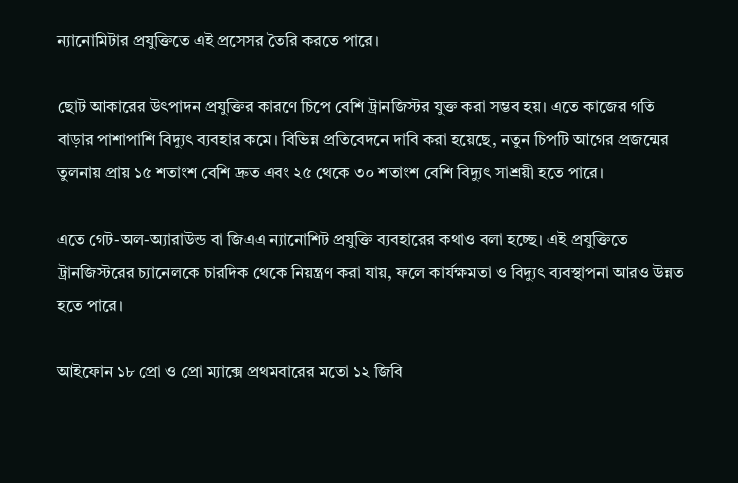ন্যানোমিটার প্রযুক্তিতে এই প্রসেসর তৈরি করতে পারে।

ছোট আকারের উৎপাদন প্রযুক্তির কারণে চিপে বেশি ট্রানজিস্টর যুক্ত করা সম্ভব হয়। এতে কাজের গতি বাড়ার পাশাপাশি বিদ্যুৎ ব্যবহার কমে। বিভিন্ন প্রতিবেদনে দাবি করা হয়েছে, নতুন চিপটি আগের প্রজন্মের তুলনায় প্রায় ১৫ শতাংশ বেশি দ্রুত এবং ২৫ থেকে ৩০ শতাংশ বেশি বিদ্যুৎ সাশ্রয়ী হতে পারে।

এতে গেট-অল-অ্যারাউন্ড বা জিএএ ন্যানোশিট প্রযুক্তি ব্যবহারের কথাও বলা হচ্ছে। এই প্রযুক্তিতে ট্রানজিস্টরের চ্যানেলকে চারদিক থেকে নিয়ন্ত্রণ করা যায়, ফলে কার্যক্ষমতা ও বিদ্যুৎ ব্যবস্থাপনা আরও উন্নত হতে পারে।

আইফোন ১৮ প্রো ও প্রো ম্যাক্সে প্রথমবারের মতো ১২ জিবি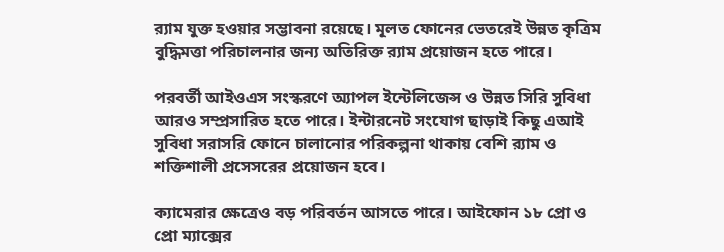র‍্যাম যুক্ত হওয়ার সম্ভাবনা রয়েছে। মূলত ফোনের ভেতরেই উন্নত কৃত্রিম বুদ্ধিমত্তা পরিচালনার জন্য অতিরিক্ত র‍্যাম প্রয়োজন হতে পারে।

পরবর্তী আইওএস সংস্করণে অ্যাপল ইন্টেলিজেন্স ও উন্নত সিরি সুবিধা আরও সম্প্রসারিত হতে পারে। ইন্টারনেট সংযোগ ছাড়াই কিছু এআই সুবিধা সরাসরি ফোনে চালানোর পরিকল্পনা থাকায় বেশি র‍্যাম ও শক্তিশালী প্রসেসরের প্রয়োজন হবে।

ক্যামেরার ক্ষেত্রেও বড় পরিবর্তন আসতে পারে। আইফোন ১৮ প্রো ও প্রো ম্যাক্সের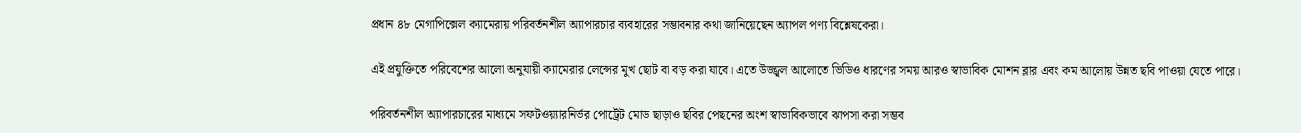প্রধান ৪৮ মেগাপিক্সেল ক্যামেরায় পরিবর্তনশীল অ্যাপারচার ব্যবহারের সম্ভাবনার কথা জানিয়েছেন অ্যাপল পণ্য বিশ্লেষকেরা।

এই প্রযুক্তিতে পরিবেশের আলো অনুযায়ী ক্যামেরার লেন্সের মুখ ছোট বা বড় করা যাবে। এতে উজ্জ্বল আলোতে ভিডিও ধারণের সময় আরও স্বাভাবিক মোশন ব্লার এবং কম আলোয় উন্নত ছবি পাওয়া যেতে পারে।

পরিবর্তনশীল অ্যাপারচারের মাধ্যমে সফটওয়্যারনির্ভর পোর্ট্রেট মোড ছাড়াও ছবির পেছনের অংশ স্বাভাবিকভাবে ঝাপসা করা সম্ভব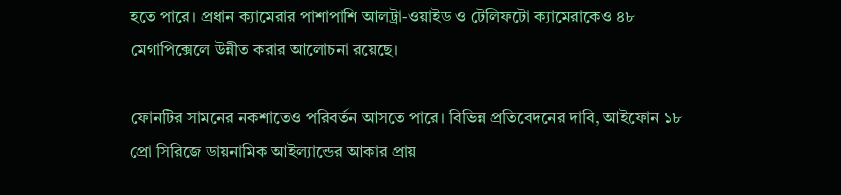হতে পারে। প্রধান ক্যামেরার পাশাপাশি আলট্রা-ওয়াইড ও টেলিফটো ক্যামেরাকেও ৪৮ মেগাপিক্সেলে উন্নীত করার আলোচনা রয়েছে।

ফোনটির সামনের নকশাতেও পরিবর্তন আসতে পারে। বিভিন্ন প্রতিবেদনের দাবি, আইফোন ১৮ প্রো সিরিজে ডায়নামিক আইল্যান্ডের আকার প্রায়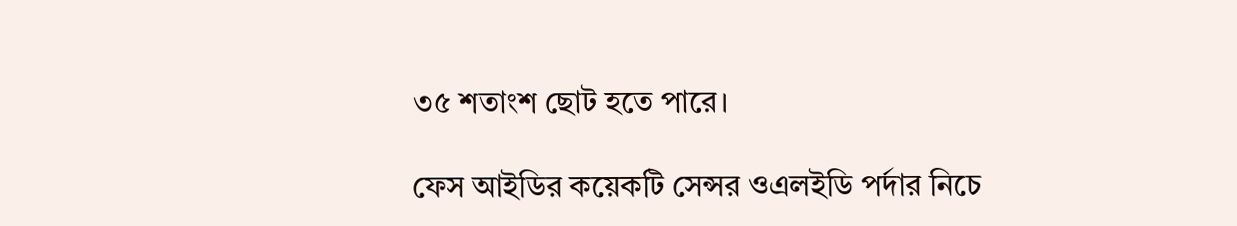৩৫ শতাংশ ছোট হতে পারে।

ফেস আইডির কয়েকটি সেন্সর ওএলইডি পর্দার নিচে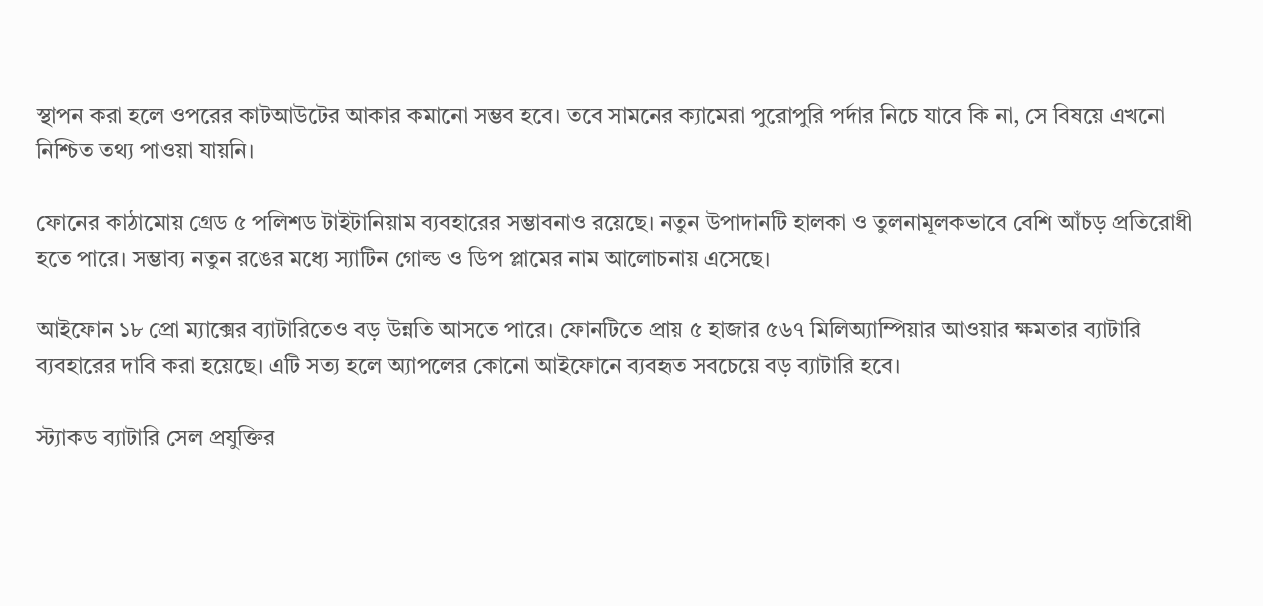স্থাপন করা হলে ওপরের কাটআউটের আকার কমানো সম্ভব হবে। তবে সামনের ক্যামেরা পুরোপুরি পর্দার নিচে যাবে কি না, সে বিষয়ে এখনো নিশ্চিত তথ্য পাওয়া যায়নি।

ফোনের কাঠামোয় গ্রেড ৫ পলিশড টাইটানিয়াম ব্যবহারের সম্ভাবনাও রয়েছে। নতুন উপাদানটি হালকা ও তুলনামূলকভাবে বেশি আঁচড় প্রতিরোধী হতে পারে। সম্ভাব্য নতুন রঙের মধ্যে স্যাটিন গোল্ড ও ডিপ প্লামের নাম আলোচনায় এসেছে।

আইফোন ১৮ প্রো ম্যাক্সের ব্যাটারিতেও বড় উন্নতি আসতে পারে। ফোনটিতে প্রায় ৫ হাজার ৫৬৭ মিলিঅ্যাম্পিয়ার আওয়ার ক্ষমতার ব্যাটারি ব্যবহারের দাবি করা হয়েছে। এটি সত্য হলে অ্যাপলের কোনো আইফোনে ব্যবহৃত সবচেয়ে বড় ব্যাটারি হবে।

স্ট্যাকড ব্যাটারি সেল প্রযুক্তির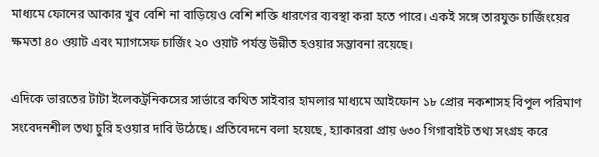মাধ্যমে ফোনের আকার খুব বেশি না বাড়িয়েও বেশি শক্তি ধারণের ব্যবস্থা করা হতে পারে। একই সঙ্গে তারযুক্ত চার্জিংয়ের ক্ষমতা ৪০ ওয়াট এবং ম্যাগসেফ চার্জিং ২০ ওয়াট পর্যন্ত উন্নীত হওয়ার সম্ভাবনা রয়েছে।

এদিকে ভারতের টাটা ইলেকট্রনিকসের সার্ভারে কথিত সাইবার হামলার মাধ্যমে আইফোন ১৮ প্রোর নকশাসহ বিপুল পরিমাণ সংবেদনশীল তথ্য চুরি হওয়ার দাবি উঠেছে। প্রতিবেদনে বলা হয়েছে, হ্যাকাররা প্রায় ৬৩০ গিগাবাইট তথ্য সংগ্রহ করে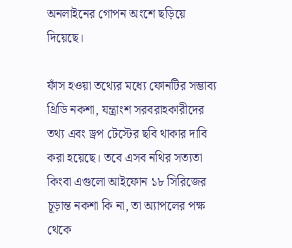অনলাইনের গোপন অংশে ছড়িয়ে দিয়েছে।

ফাঁস হওয়া তথ্যের মধ্যে ফোনটির সম্ভাব্য থ্রিডি নকশা, যন্ত্রাংশ সরবরাহকারীদের তথ্য এবং ড্রপ টেস্টের ছবি থাকার দাবি করা হয়েছে। তবে এসব নথির সত্যতা কিংবা এগুলো আইফোন ১৮ সিরিজের চূড়ান্ত নকশা কি না, তা অ্যাপলের পক্ষ থেকে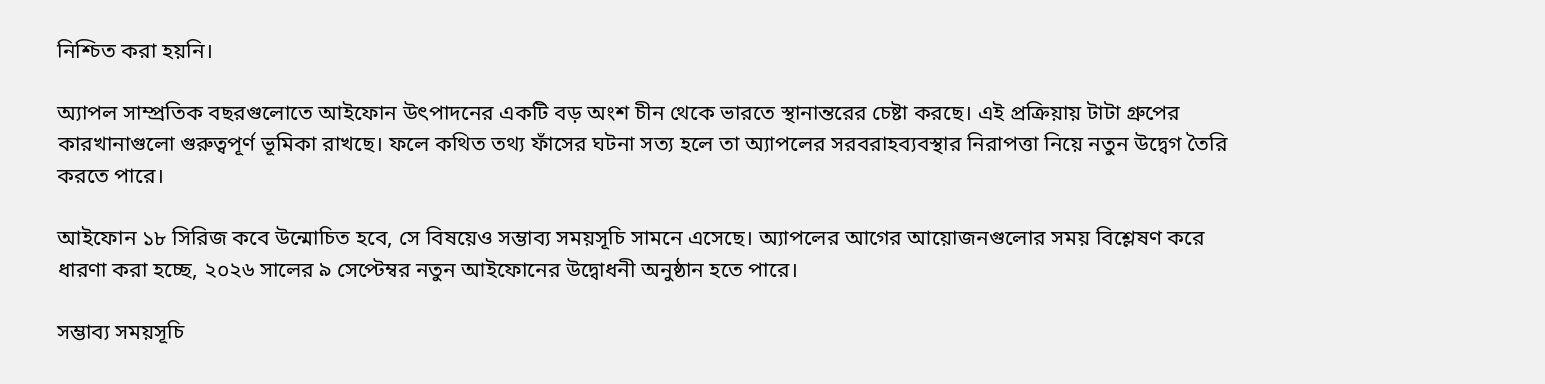নিশ্চিত করা হয়নি।

অ্যাপল সাম্প্রতিক বছরগুলোতে আইফোন উৎপাদনের একটি বড় অংশ চীন থেকে ভারতে স্থানান্তরের চেষ্টা করছে। এই প্রক্রিয়ায় টাটা গ্রুপের কারখানাগুলো গুরুত্বপূর্ণ ভূমিকা রাখছে। ফলে কথিত তথ্য ফাঁসের ঘটনা সত্য হলে তা অ্যাপলের সরবরাহব্যবস্থার নিরাপত্তা নিয়ে নতুন উদ্বেগ তৈরি করতে পারে।

আইফোন ১৮ সিরিজ কবে উন্মোচিত হবে, সে বিষয়েও সম্ভাব্য সময়সূচি সামনে এসেছে। অ্যাপলের আগের আয়োজনগুলোর সময় বিশ্লেষণ করে ধারণা করা হচ্ছে, ২০২৬ সালের ৯ সেপ্টেম্বর নতুন আইফোনের উদ্বোধনী অনুষ্ঠান হতে পারে।

সম্ভাব্য সময়সূচি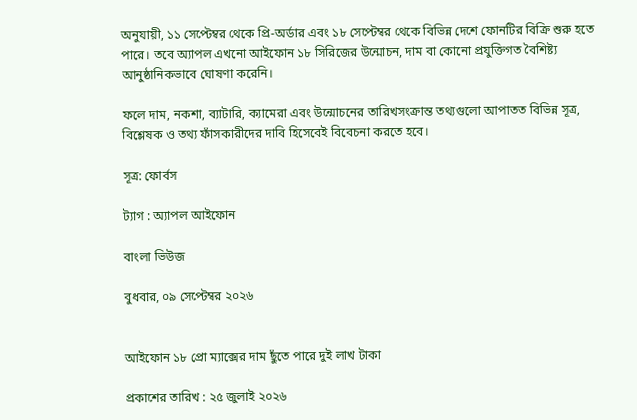অনুযায়ী, ১১ সেপ্টেম্বর থেকে প্রি-অর্ডার এবং ১৮ সেপ্টেম্বর থেকে বিভিন্ন দেশে ফোনটির বিক্রি শুরু হতে পারে। তবে অ্যাপল এখনো আইফোন ১৮ সিরিজের উন্মোচন, দাম বা কোনো প্রযুক্তিগত বৈশিষ্ট্য আনুষ্ঠানিকভাবে ঘোষণা করেনি।

ফলে দাম, নকশা, ব্যাটারি, ক্যামেরা এবং উন্মোচনের তারিখসংক্রান্ত তথ্যগুলো আপাতত বিভিন্ন সূত্র, বিশ্লেষক ও তথ্য ফাঁসকারীদের দাবি হিসেবেই বিবেচনা করতে হবে।

সূত্র: ফোর্বস

ট্যাগ : অ্যাপল আইফোন

বাংলা ভিউজ

বুধবার, ০৯ সেপ্টেম্বর ২০২৬


আইফোন ১৮ প্রো ম্যাক্সের দাম ছুঁতে পারে দুই লাখ টাকা

প্রকাশের তারিখ : ২৫ জুলাই ২০২৬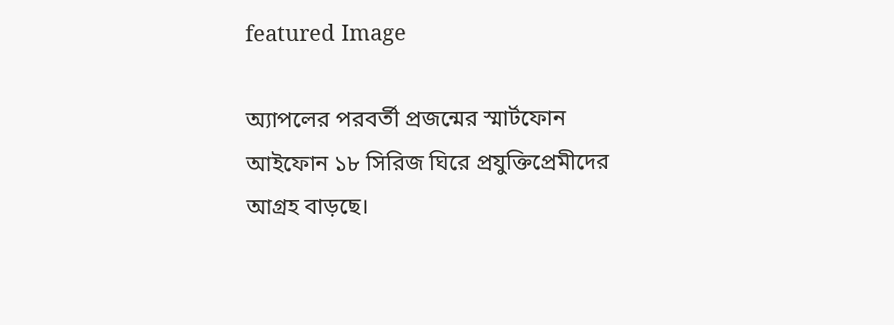featured Image

অ্যাপলের পরবর্তী প্রজন্মের স্মার্টফোন আইফোন ১৮ সিরিজ ঘিরে প্রযুক্তিপ্রেমীদের আগ্রহ বাড়ছে।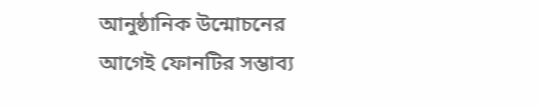আনুষ্ঠানিক উন্মোচনের আগেই ফোনটির সম্ভাব্য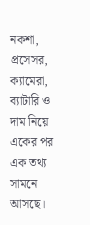নকশা, প্রসেসর, ক্যামেরা, ব্যাটারি ও দাম নিয়ে একের পর এক তথ্য সামনে আসছে।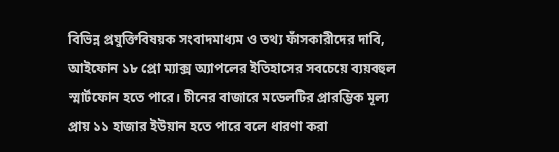বিভিন্ন প্রযুক্তিবিষয়ক সংবাদমাধ্যম ও তথ্য ফাঁসকারীদের দাবি, আইফোন ১৮ প্রো ম্যাক্স অ্যাপলের ইতিহাসের সবচেয়ে ব্যয়বহুল স্মার্টফোন হতে পারে। চীনের বাজারে মডেলটির প্রারম্ভিক মূল্য প্রায় ১১ হাজার ইউয়ান হতে পারে বলে ধারণা করা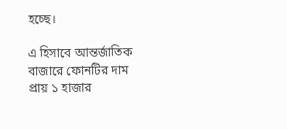হচ্ছে।

এ হিসাবে আন্তর্জাতিক বাজারে ফোনটির দাম প্রায় ১ হাজার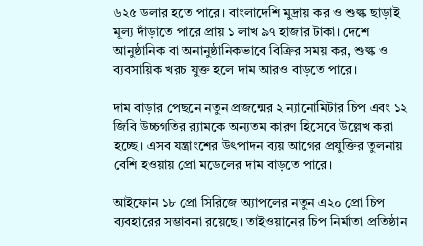৬২৫ ডলার হতে পারে। বাংলাদেশি মুদ্রায় কর ও শুল্ক ছাড়াই মূল্য দাঁড়াতে পারে প্রায় ১ লাখ ৯৭ হাজার টাকা। দেশে আনুষ্ঠানিক বা অনানুষ্ঠানিকভাবে বিক্রির সময় কর, শুল্ক ও ব্যবসায়িক খরচ যুক্ত হলে দাম আরও বাড়তে পারে।

দাম বাড়ার পেছনে নতুন প্রজন্মের ২ ন্যানোমিটার চিপ এবং ১২ জিবি উচ্চগতির র‍্যামকে অন্যতম কারণ হিসেবে উল্লেখ করা হচ্ছে। এসব যন্ত্রাংশের উৎপাদন ব্যয় আগের প্রযুক্তির তুলনায় বেশি হওয়ায় প্রো মডেলের দাম বাড়তে পারে।

আইফোন ১৮ প্রো সিরিজে অ্যাপলের নতুন এ২০ প্রো চিপ ব্যবহারের সম্ভাবনা রয়েছে। তাইওয়ানের চিপ নির্মাতা প্রতিষ্ঠান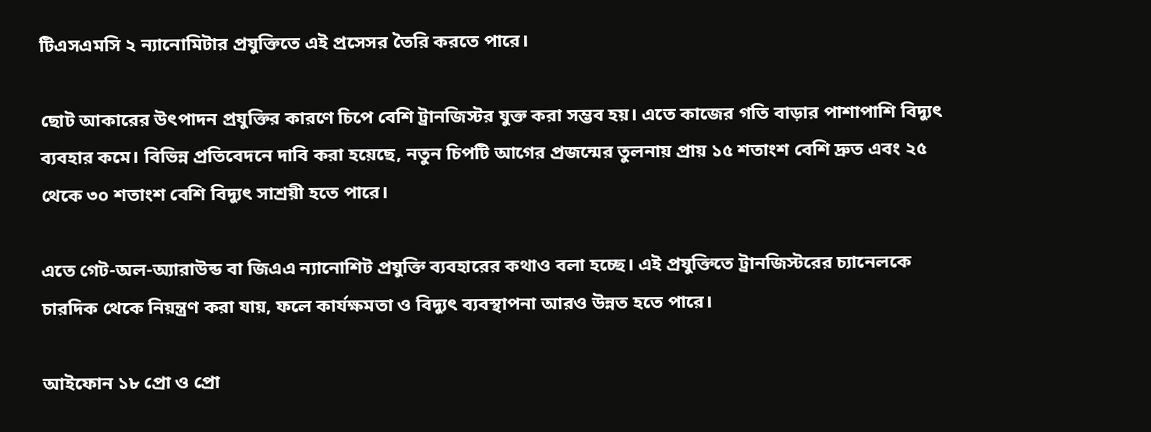টিএসএমসি ২ ন্যানোমিটার প্রযুক্তিতে এই প্রসেসর তৈরি করতে পারে।

ছোট আকারের উৎপাদন প্রযুক্তির কারণে চিপে বেশি ট্রানজিস্টর যুক্ত করা সম্ভব হয়। এতে কাজের গতি বাড়ার পাশাপাশি বিদ্যুৎ ব্যবহার কমে। বিভিন্ন প্রতিবেদনে দাবি করা হয়েছে, নতুন চিপটি আগের প্রজন্মের তুলনায় প্রায় ১৫ শতাংশ বেশি দ্রুত এবং ২৫ থেকে ৩০ শতাংশ বেশি বিদ্যুৎ সাশ্রয়ী হতে পারে।

এতে গেট-অল-অ্যারাউন্ড বা জিএএ ন্যানোশিট প্রযুক্তি ব্যবহারের কথাও বলা হচ্ছে। এই প্রযুক্তিতে ট্রানজিস্টরের চ্যানেলকে চারদিক থেকে নিয়ন্ত্রণ করা যায়, ফলে কার্যক্ষমতা ও বিদ্যুৎ ব্যবস্থাপনা আরও উন্নত হতে পারে।

আইফোন ১৮ প্রো ও প্রো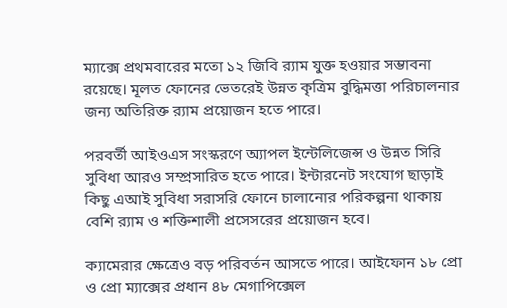ম্যাক্সে প্রথমবারের মতো ১২ জিবি র‍্যাম যুক্ত হওয়ার সম্ভাবনা রয়েছে। মূলত ফোনের ভেতরেই উন্নত কৃত্রিম বুদ্ধিমত্তা পরিচালনার জন্য অতিরিক্ত র‍্যাম প্রয়োজন হতে পারে।

পরবর্তী আইওএস সংস্করণে অ্যাপল ইন্টেলিজেন্স ও উন্নত সিরি সুবিধা আরও সম্প্রসারিত হতে পারে। ইন্টারনেট সংযোগ ছাড়াই কিছু এআই সুবিধা সরাসরি ফোনে চালানোর পরিকল্পনা থাকায় বেশি র‍্যাম ও শক্তিশালী প্রসেসরের প্রয়োজন হবে।

ক্যামেরার ক্ষেত্রেও বড় পরিবর্তন আসতে পারে। আইফোন ১৮ প্রো ও প্রো ম্যাক্সের প্রধান ৪৮ মেগাপিক্সেল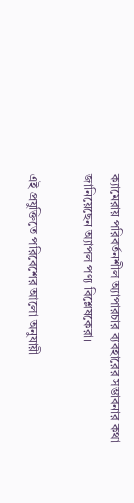ক্যামেরায় পরিবর্তনশীল অ্যাপারচার ব্যবহারের সম্ভাবনার কথা জানিয়েছেন অ্যাপল পণ্য বিশ্লেষকেরা।

এই প্রযুক্তিতে পরিবেশের আলো অনুযায়ী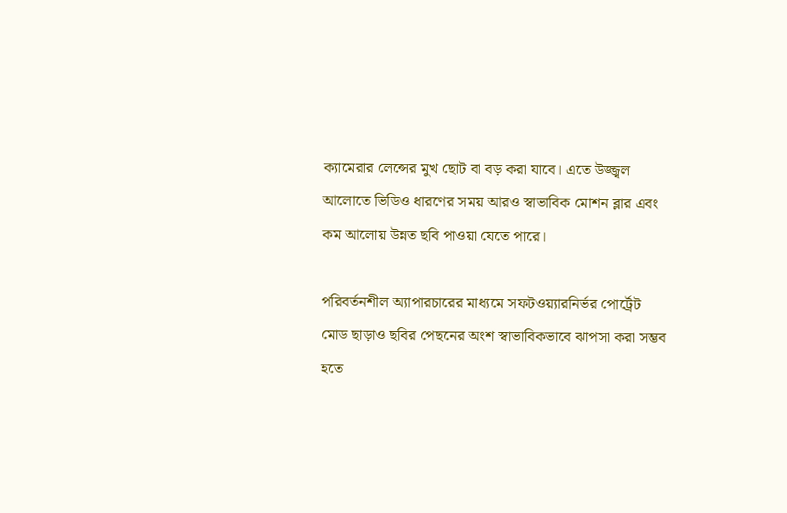ক্যামেরার লেন্সের মুখ ছোট বা বড় করা যাবে। এতে উজ্জ্বল আলোতে ভিডিও ধারণের সময় আরও স্বাভাবিক মোশন ব্লার এবং কম আলোয় উন্নত ছবি পাওয়া যেতে পারে।

পরিবর্তনশীল অ্যাপারচারের মাধ্যমে সফটওয়্যারনির্ভর পোর্ট্রেট মোড ছাড়াও ছবির পেছনের অংশ স্বাভাবিকভাবে ঝাপসা করা সম্ভব হতে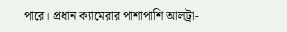পারে। প্রধান ক্যামেরার পাশাপাশি আলট্রা-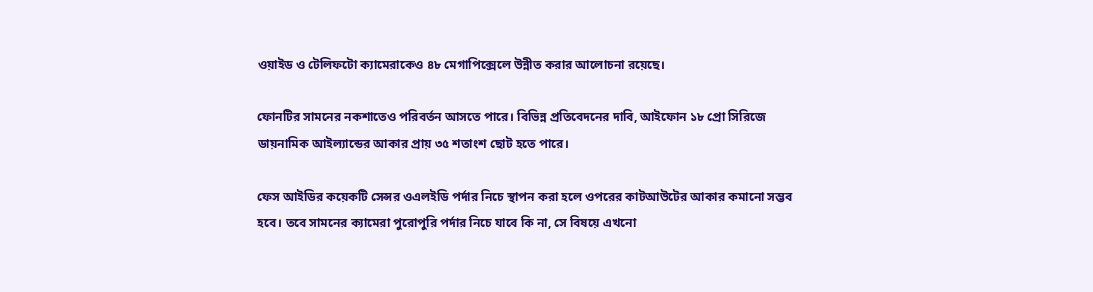ওয়াইড ও টেলিফটো ক্যামেরাকেও ৪৮ মেগাপিক্সেলে উন্নীত করার আলোচনা রয়েছে।

ফোনটির সামনের নকশাতেও পরিবর্তন আসতে পারে। বিভিন্ন প্রতিবেদনের দাবি, আইফোন ১৮ প্রো সিরিজে ডায়নামিক আইল্যান্ডের আকার প্রায় ৩৫ শতাংশ ছোট হতে পারে।

ফেস আইডির কয়েকটি সেন্সর ওএলইডি পর্দার নিচে স্থাপন করা হলে ওপরের কাটআউটের আকার কমানো সম্ভব হবে। তবে সামনের ক্যামেরা পুরোপুরি পর্দার নিচে যাবে কি না, সে বিষয়ে এখনো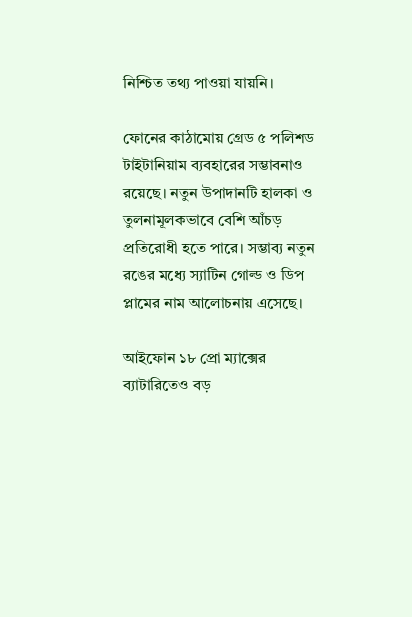নিশ্চিত তথ্য পাওয়া যায়নি।

ফোনের কাঠামোয় গ্রেড ৫ পলিশড টাইটানিয়াম ব্যবহারের সম্ভাবনাও রয়েছে। নতুন উপাদানটি হালকা ও তুলনামূলকভাবে বেশি আঁচড় প্রতিরোধী হতে পারে। সম্ভাব্য নতুন রঙের মধ্যে স্যাটিন গোল্ড ও ডিপ প্লামের নাম আলোচনায় এসেছে।

আইফোন ১৮ প্রো ম্যাক্সের ব্যাটারিতেও বড়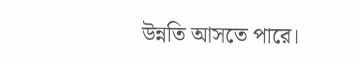উন্নতি আসতে পারে।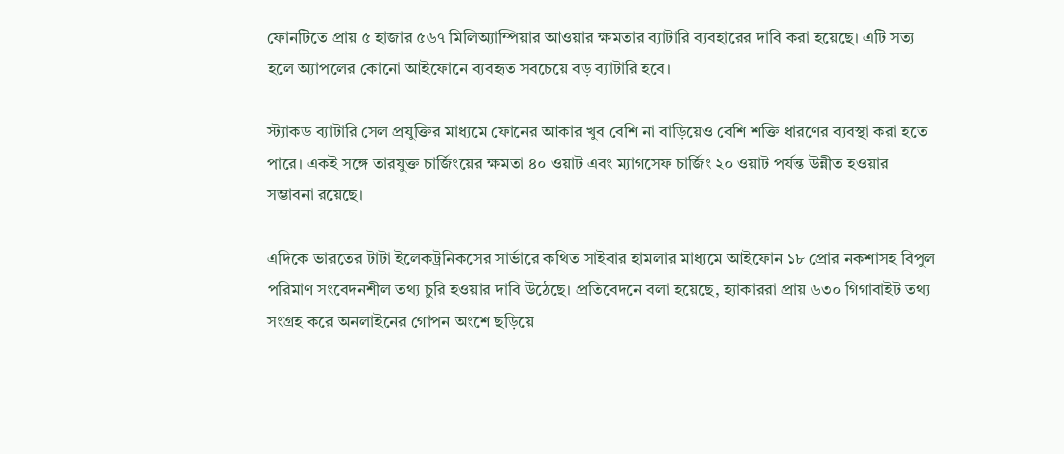ফোনটিতে প্রায় ৫ হাজার ৫৬৭ মিলিঅ্যাম্পিয়ার আওয়ার ক্ষমতার ব্যাটারি ব্যবহারের দাবি করা হয়েছে। এটি সত্য হলে অ্যাপলের কোনো আইফোনে ব্যবহৃত সবচেয়ে বড় ব্যাটারি হবে।

স্ট্যাকড ব্যাটারি সেল প্রযুক্তির মাধ্যমে ফোনের আকার খুব বেশি না বাড়িয়েও বেশি শক্তি ধারণের ব্যবস্থা করা হতে পারে। একই সঙ্গে তারযুক্ত চার্জিংয়ের ক্ষমতা ৪০ ওয়াট এবং ম্যাগসেফ চার্জিং ২০ ওয়াট পর্যন্ত উন্নীত হওয়ার সম্ভাবনা রয়েছে।

এদিকে ভারতের টাটা ইলেকট্রনিকসের সার্ভারে কথিত সাইবার হামলার মাধ্যমে আইফোন ১৮ প্রোর নকশাসহ বিপুল পরিমাণ সংবেদনশীল তথ্য চুরি হওয়ার দাবি উঠেছে। প্রতিবেদনে বলা হয়েছে, হ্যাকাররা প্রায় ৬৩০ গিগাবাইট তথ্য সংগ্রহ করে অনলাইনের গোপন অংশে ছড়িয়ে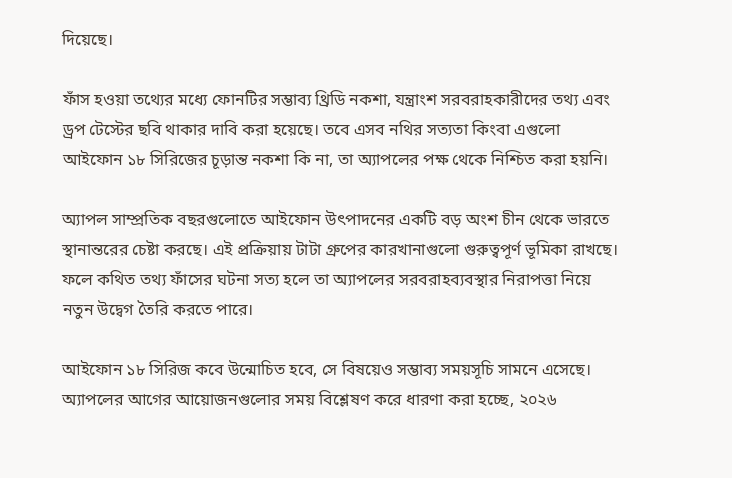দিয়েছে।

ফাঁস হওয়া তথ্যের মধ্যে ফোনটির সম্ভাব্য থ্রিডি নকশা, যন্ত্রাংশ সরবরাহকারীদের তথ্য এবং ড্রপ টেস্টের ছবি থাকার দাবি করা হয়েছে। তবে এসব নথির সত্যতা কিংবা এগুলো আইফোন ১৮ সিরিজের চূড়ান্ত নকশা কি না, তা অ্যাপলের পক্ষ থেকে নিশ্চিত করা হয়নি।

অ্যাপল সাম্প্রতিক বছরগুলোতে আইফোন উৎপাদনের একটি বড় অংশ চীন থেকে ভারতে স্থানান্তরের চেষ্টা করছে। এই প্রক্রিয়ায় টাটা গ্রুপের কারখানাগুলো গুরুত্বপূর্ণ ভূমিকা রাখছে। ফলে কথিত তথ্য ফাঁসের ঘটনা সত্য হলে তা অ্যাপলের সরবরাহব্যবস্থার নিরাপত্তা নিয়ে নতুন উদ্বেগ তৈরি করতে পারে।

আইফোন ১৮ সিরিজ কবে উন্মোচিত হবে, সে বিষয়েও সম্ভাব্য সময়সূচি সামনে এসেছে। অ্যাপলের আগের আয়োজনগুলোর সময় বিশ্লেষণ করে ধারণা করা হচ্ছে, ২০২৬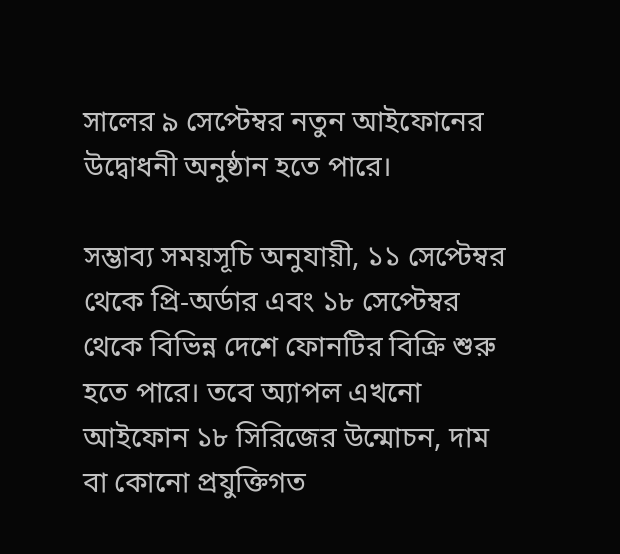সালের ৯ সেপ্টেম্বর নতুন আইফোনের উদ্বোধনী অনুষ্ঠান হতে পারে।

সম্ভাব্য সময়সূচি অনুযায়ী, ১১ সেপ্টেম্বর থেকে প্রি-অর্ডার এবং ১৮ সেপ্টেম্বর থেকে বিভিন্ন দেশে ফোনটির বিক্রি শুরু হতে পারে। তবে অ্যাপল এখনো আইফোন ১৮ সিরিজের উন্মোচন, দাম বা কোনো প্রযুক্তিগত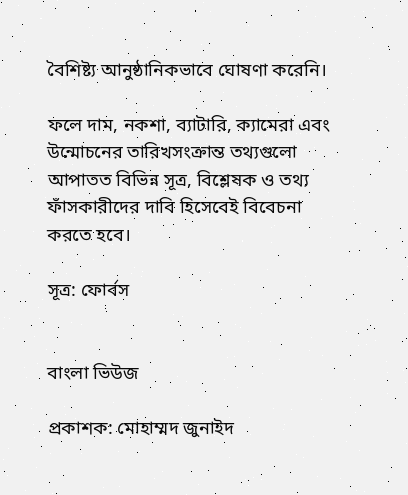বৈশিষ্ট্য আনুষ্ঠানিকভাবে ঘোষণা করেনি।

ফলে দাম, নকশা, ব্যাটারি, ক্যামেরা এবং উন্মোচনের তারিখসংক্রান্ত তথ্যগুলো আপাতত বিভিন্ন সূত্র, বিশ্লেষক ও তথ্য ফাঁসকারীদের দাবি হিসেবেই বিবেচনা করতে হবে।

সূত্র: ফোর্বস


বাংলা ভিউজ

প্রকাশক: মোহাম্মদ জুনাইদ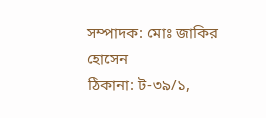সম্পাদক: মোঃ জাকির হোসেন
ঠিকানা: ট-৩৯/১,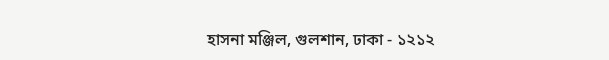হাসনা মঞ্জিল, গুলশান, ঢাকা - ১২১২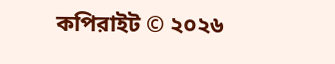কপিরাইট © ২০২৬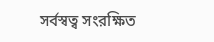সর্বস্বত্ব সংরক্ষিত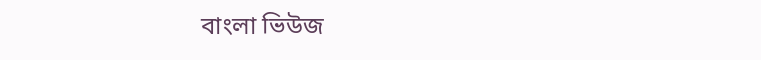বাংলা ভিউজ